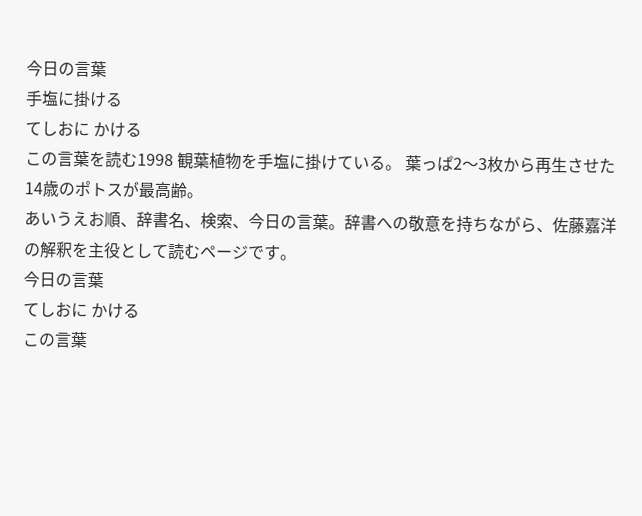今日の言葉
手塩に掛ける
てしおに かける
この言葉を読む1998 観葉植物を手塩に掛けている。 葉っぱ2〜3枚から再生させた14歳のポトスが最高齢。
あいうえお順、辞書名、検索、今日の言葉。辞書への敬意を持ちながら、佐藤嘉洋の解釈を主役として読むページです。
今日の言葉
てしおに かける
この言葉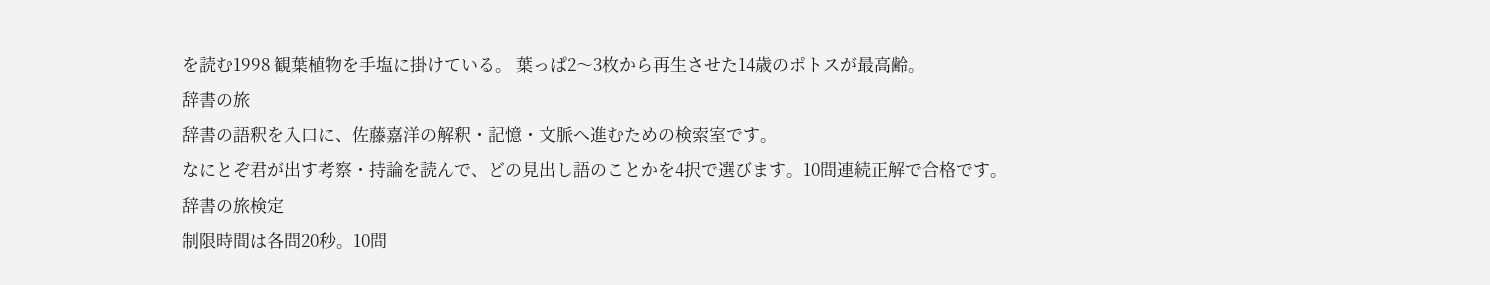を読む1998 観葉植物を手塩に掛けている。 葉っぱ2〜3枚から再生させた14歳のポトスが最高齢。
辞書の旅
辞書の語釈を入口に、佐藤嘉洋の解釈・記憶・文脈へ進むための検索室です。
なにとぞ君が出す考察・持論を読んで、どの見出し語のことかを4択で選びます。10問連続正解で合格です。
辞書の旅検定
制限時間は各問20秒。10問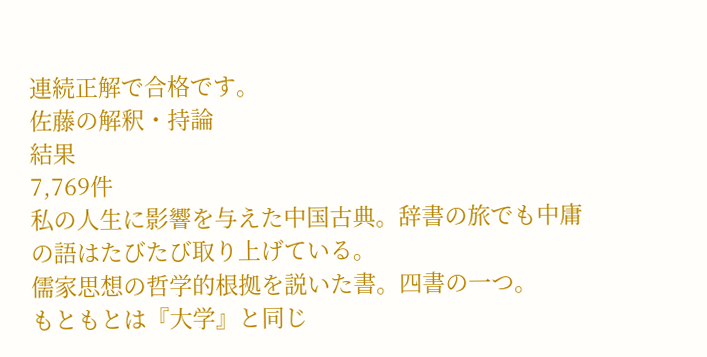連続正解で合格です。
佐藤の解釈・持論
結果
7,769件
私の人生に影響を与えた中国古典。辞書の旅でも中庸の語はたびたび取り上げている。
儒家思想の哲学的根拠を説いた書。四書の一つ。
もともとは『大学』と同じ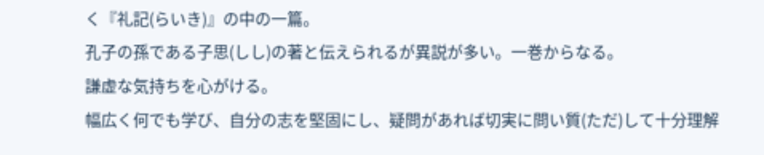く『礼記(らいき)』の中の一篇。
孔子の孫である子思(しし)の著と伝えられるが異説が多い。一巻からなる。
謙虚な気持ちを心がける。
幅広く何でも学び、自分の志を堅固にし、疑問があれば切実に問い質(ただ)して十分理解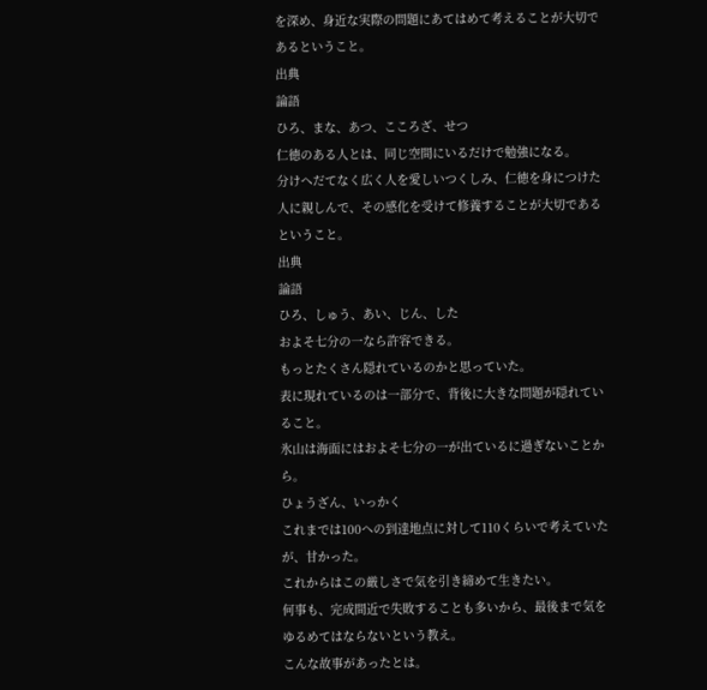を深め、身近な実際の問題にあてはめて考えることが大切であるということ。
出典
論語
ひろ、まな、あつ、こころざ、せつ
仁徳のある人とは、同じ空間にいるだけで勉強になる。
分けへだてなく広く人を愛しいつくしみ、仁徳を身につけた人に親しんで、その感化を受けて修養することが大切であるということ。
出典
論語
ひろ、しゅう、あい、じん、した
およそ七分の一なら許容できる。
もっとたくさん隠れているのかと思っていた。
表に現れているのは一部分で、背後に大きな問題が隠れていること。
氷山は海面にはおよそ七分の一が出ているに過ぎないことから。
ひょうざん、いっかく
これまでは100への到達地点に対して110くらいで考えていたが、甘かった。
これからはこの厳しさで気を引き締めて生きたい。
何事も、完成間近で失敗することも多いから、最後まで気をゆるめてはならないという教え。
こんな故事があったとは。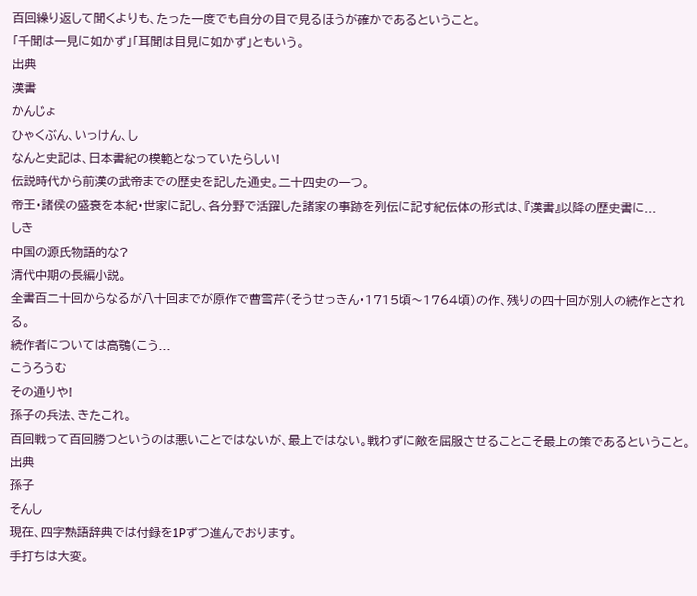百回繰り返して聞くよりも、たった一度でも自分の目で見るほうが確かであるということ。
「千聞は一見に如かず」「耳聞は目見に如かず」ともいう。
出典
漢書
かんじょ
ひゃくぶん、いっけん、し
なんと史記は、日本書紀の模範となっていたらしい!
伝説時代から前漢の武帝までの歴史を記した通史。二十四史の一つ。
帝王・諸侯の盛衰を本紀・世家に記し、各分野で活躍した諸家の事跡を列伝に記す紀伝体の形式は、『漢書』以降の歴史書に...
しき
中国の源氏物語的な?
清代中期の長編小説。
全書百二十回からなるが八十回までが原作で曹雪芹(そうせっきん・1715頃〜1764頃)の作、残りの四十回が別人の続作とされる。
続作者については高鶚(こう...
こうろうむ
その通りや!
孫子の兵法、きたこれ。
百回戦って百回勝つというのは悪いことではないが、最上ではない。戦わずに敵を屈服させることこそ最上の策であるということ。
出典
孫子
そんし
現在、四字熟語辞典では付録を1Pずつ進んでおります。
手打ちは大変。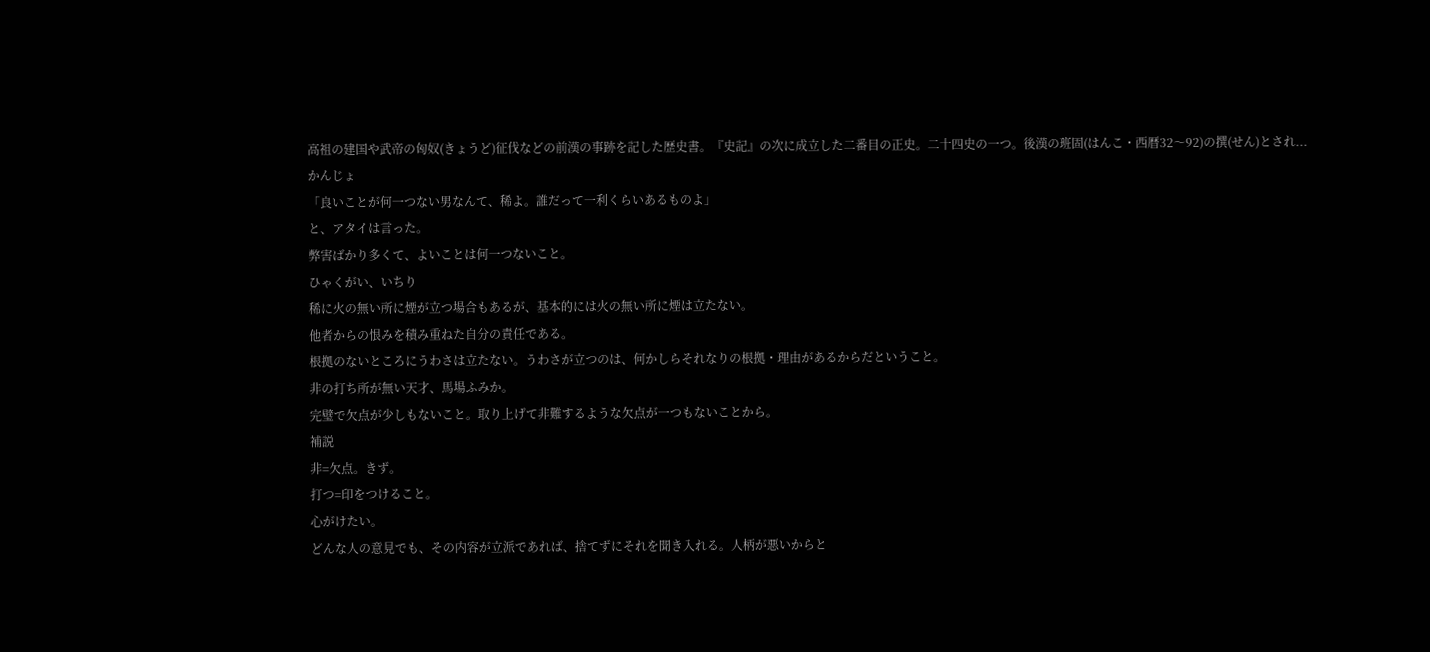高祖の建国や武帝の匈奴(きょうど)征伐などの前漢の事跡を記した歴史書。『史記』の次に成立した二番目の正史。二十四史の一つ。後漢の班固(はんこ・西暦32〜92)の撰(せん)とされ...
かんじょ
「良いことが何一つない男なんて、稀よ。誰だって一利くらいあるものよ」
と、アタイは言った。
弊害ばかり多くて、よいことは何一つないこと。
ひゃくがい、いちり
稀に火の無い所に煙が立つ場合もあるが、基本的には火の無い所に煙は立たない。
他者からの恨みを積み重ねた自分の責任である。
根拠のないところにうわさは立たない。うわさが立つのは、何かしらそれなりの根拠・理由があるからだということ。
非の打ち所が無い天才、馬場ふみか。
完璧で欠点が少しもないこと。取り上げて非難するような欠点が一つもないことから。
補説
非=欠点。きず。
打つ=印をつけること。
心がけたい。
どんな人の意見でも、その内容が立派であれば、捨てずにそれを聞き入れる。人柄が悪いからと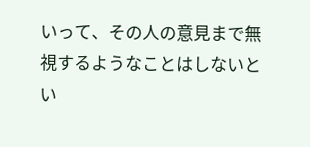いって、その人の意見まで無視するようなことはしないとい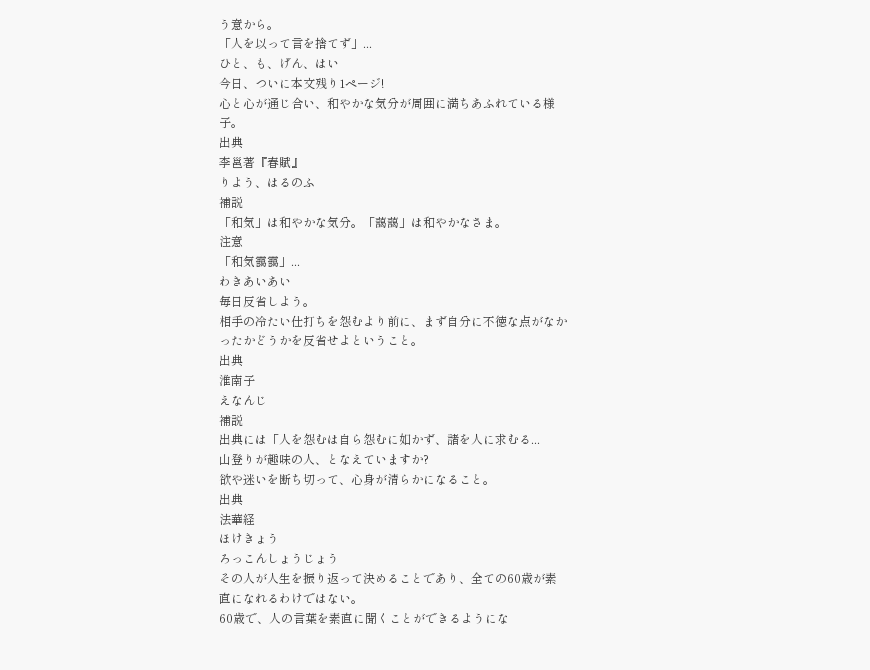う意から。
「人を以って言を捨てず」...
ひと、も、げん、はい
今日、ついに本文残り1ページ!
心と心が通じ合い、和やかな気分が周囲に満ちあふれている様子。
出典
李邕著『春賦』
りよう、はるのふ
補説
「和気」は和やかな気分。「藹藹」は和やかなさま。
注意
「和気靄靄」...
わきあいあい
毎日反省しよう。
相手の冷たい仕打ちを怨むより前に、まず自分に不徳な点がなかったかどうかを反省せよということ。
出典
淮南子
えなんじ
補説
出典には「人を怨むは自ら怨むに如かず、諸を人に求むる...
山登りが趣味の人、となえていますか?
欲や迷いを断ち切って、心身が清らかになること。
出典
法華経
ほけきょう
ろっこんしょうじょう
その人が人生を振り返って決めることであり、全ての60歳が素直になれるわけではない。
60歳で、人の言葉を素直に聞くことができるようにな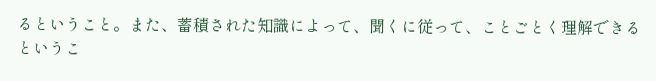るということ。また、蓄積された知識によって、聞くに従って、ことごとく理解できるというこ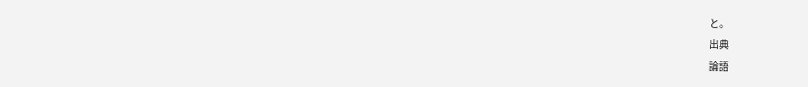と。
出典
論語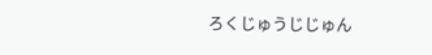ろくじゅうじじゅん